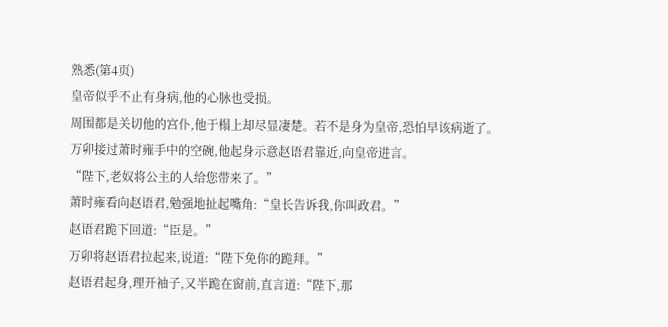熟悉(第4页)
皇帝似乎不止有身病,他的心脉也受损。
周围都是关切他的宫仆,他于榻上却尽显凄楚。若不是身为皇帝,恐怕早该病逝了。
万卯接过萧时雍手中的空碗,他起身示意赵语君靠近,向皇帝进言。
“陛下,老奴将公主的人给您带来了。”
萧时雍看向赵语君,勉强地扯起嘴角:“皇长告诉我,你叫政君。”
赵语君跪下回道:“臣是。”
万卯将赵语君拉起来,说道:“陛下免你的跪拜。”
赵语君起身,理开袖子,又半跪在窗前,直言道:“陛下,那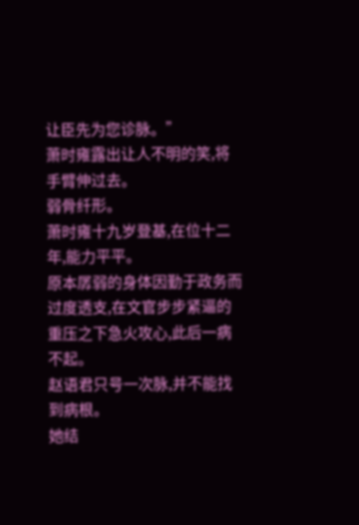让臣先为您诊脉。”
萧时雍露出让人不明的笑,将手臂伸过去。
弱骨纤形。
萧时雍十九岁登基,在位十二年,能力平平。
原本孱弱的身体因勤于政务而过度透支,在文官步步紧逼的重压之下急火攻心,此后一病不起。
赵语君只号一次脉,并不能找到病根。
她结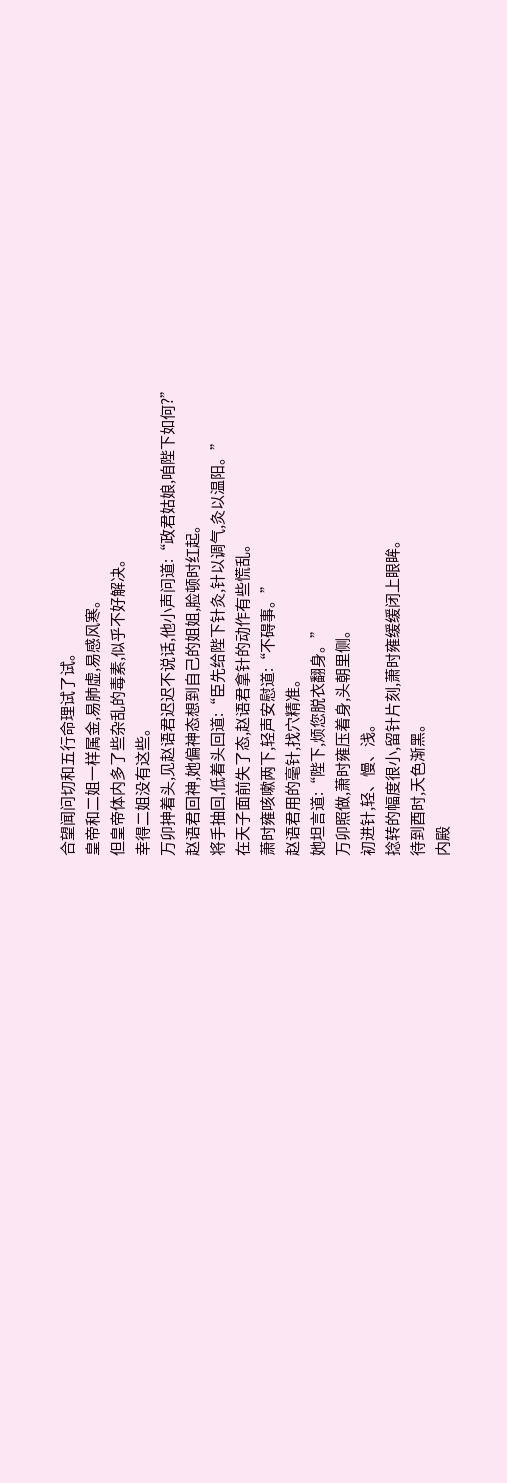合望闻问切和五行命理试了试。
皇帝和二姐一样属金,易肺虚,易感风寒。
但皇帝体内多了些杂乱的毒素,似乎不好解决。
幸得二姐没有这些。
万卯抻着头,见赵语君迟迟不说话,他小声问道:“政君姑娘,咱陛下如何?”
赵语君回神,她偏神态想到自己的姐姐,脸顿时红起。
将手抽回,低着头回道:“臣先给陛下针灸,针以调气,灸以温阳。”
在天子面前失了态,赵语君拿针的动作有些慌乱。
萧时雍咳嗽两下,轻声安慰道:“不碍事。”
赵语君用的毫针,找穴精准。
她坦言道:“陛下,烦您脱衣翻身。”
万卯照做,萧时雍压着身,头朝里侧。
初进针,轻、慢、浅。
捻转的幅度很小,留针片刻,萧时雍缓缓闭上眼眸。
待到酉时,天色渐黑。
内殿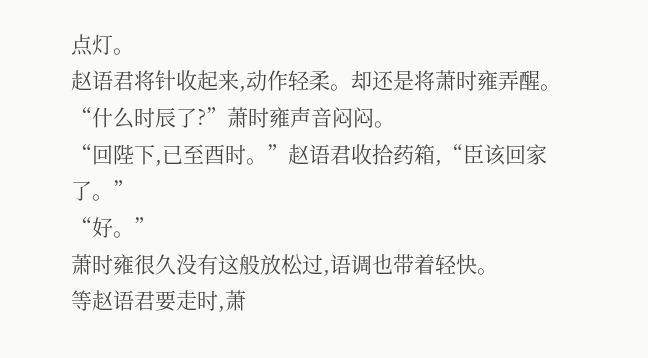点灯。
赵语君将针收起来,动作轻柔。却还是将萧时雍弄醒。
“什么时辰了?”萧时雍声音闷闷。
“回陛下,已至酉时。”赵语君收拾药箱,“臣该回家了。”
“好。”
萧时雍很久没有这般放松过,语调也带着轻快。
等赵语君要走时,萧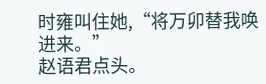时雍叫住她,“将万卯替我唤进来。”
赵语君点头。